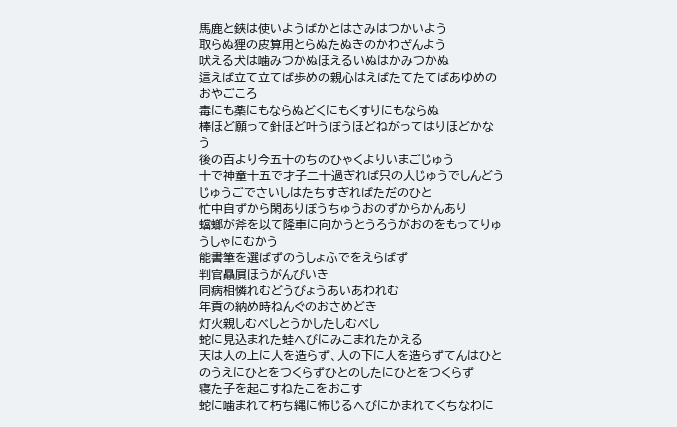馬鹿と鋏は使いようばかとはさみはつかいよう
取らぬ狸の皮算用とらぬたぬきのかわざんよう
吠える犬は噛みつかぬほえるいぬはかみつかぬ
這えば立て立てば歩めの親心はえばたてたてばあゆめのおやごころ
毒にも薬にもならぬどくにもくすりにもならぬ
棒ほど願って針ほど叶うぼうほどねがってはりほどかなう
後の百より今五十のちのひゃくよりいまごじゅう
十で神童十五で才子二十過ぎれば只の人じゅうでしんどうじゅうごでさいしはたちすぎればただのひと
忙中自ずから閑ありぼうちゅうおのずからかんあり
蟷螂が斧を以て隆車に向かうとうろうがおのをもってりゅうしゃにむかう
能書筆を選ばずのうしょふでをえらばず
判官贔屓ほうがんびいき
同病相憐れむどうびょうあいあわれむ
年貢の納め時ねんぐのおさめどき
灯火親しむべしとうかしたしむべし
蛇に見込まれた蛙へびにみこまれたかえる
天は人の上に人を造らず、人の下に人を造らずてんはひとのうえにひとをつくらずひとのしたにひとをつくらず
寝た子を起こすねたこをおこす
蛇に噛まれて朽ち縄に怖じるへびにかまれてくちなわに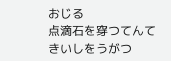おじる
点滴石を穿つてんてきいしをうがつ